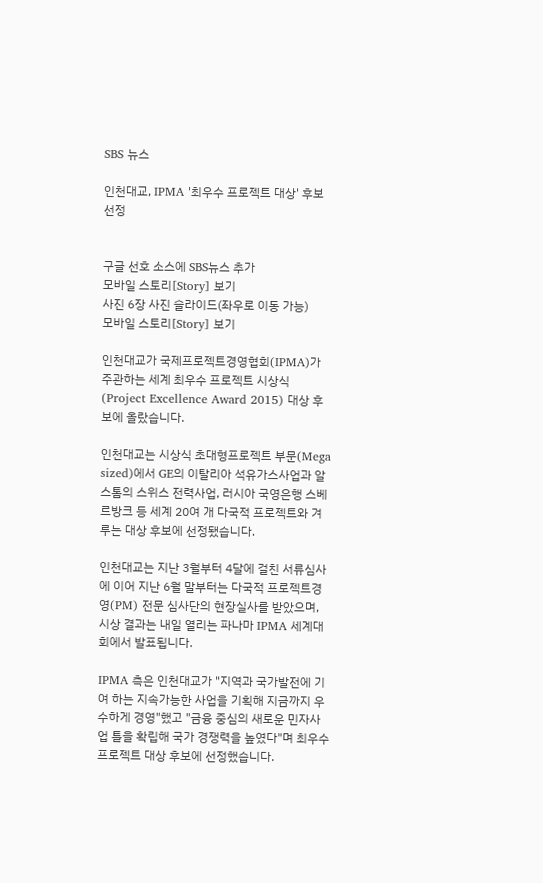SBS 뉴스

인천대교, IPMA '최우수 프로젝트 대상' 후보 선정


구글 선호 소스에 SBS뉴스 추가
모바일 스토리[Story] 보기
사진 6장 사진 슬라이드(좌우로 이동 가능)
모바일 스토리[Story] 보기

인천대교가 국제프로젝트경영협회(IPMA)가 주관하는 세계 최우수 프로젝트 시상식 (Project Excellence Award 2015) 대상 후보에 올랐습니다.

인천대교는 시상식 초대형프로젝트 부문(Mega sized)에서 GE의 이탈리아 석유가스사업과 알스톰의 스위스 전력사업, 러시아 국영은행 스베르방크 등 세계 20여 개 다국적 프로젝트와 겨루는 대상 후보에 선정됐습니다.

인천대교는 지난 3월부터 4달에 걸친 서류심사에 이어 지난 6월 말부터는 다국적 프로젝트경영(PM) 전문 심사단의 현장실사를 받았으며, 시상 결과는 내일 열리는 파나마 IPMA 세계대회에서 발표됩니다.

IPMA 측은 인천대교가 "지역과 국가발전에 기여 하는 지속가능한 사업을 기획해 지금까지 우수하게 경영"했고 "금융 중심의 새로운 민자사업 틀을 확립해 국가 경쟁력을 높였다"며 최우수 프로젝트 대상 후보에 선정했습니다.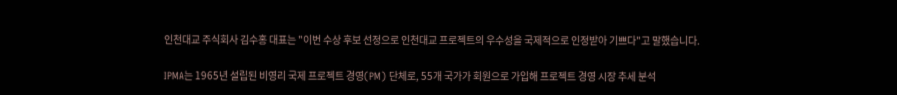인천대교 주식회사 김수홍 대표는 "이번 수상 후보 선정으로 인천대교 프로젝트의 우수성을 국제적으로 인정받아 기쁘다"고 말했습니다.

IPMA는 1965년 설립된 비영리 국제 프로젝트 경영(PM) 단체로, 55개 국가가 회원으로 가입해 프로젝트 경영 시장 추세 분석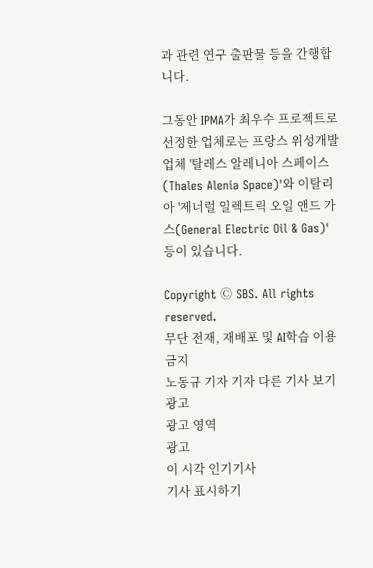과 관련 연구 출판물 등을 간행합니다.

그동안 IPMA가 최우수 프로젝트로 선정한 업체로는 프랑스 위성개발업체 '탈레스 알레니아 스페이스 (Thales Alenia Space)'와 이탈리아 '제너럴 일렉트릭 오일 앤드 가스(General Electric Oil & Gas)' 등이 있습니다.

Copyright Ⓒ SBS. All rights reserved.
무단 전재, 재배포 및 AI학습 이용 금지
노동규 기자 기자 다른 기사 보기
광고
광고 영역
광고
이 시각 인기기사
기사 표시하기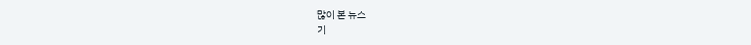많이 본 뉴스
기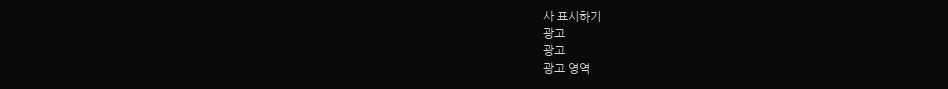사 표시하기
광고
광고
광고 영역